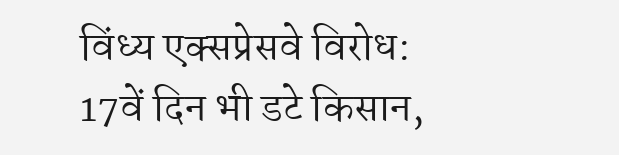विंध्य एक्सप्रेसवे विरोध: 17वें दिन भी डटे किसान,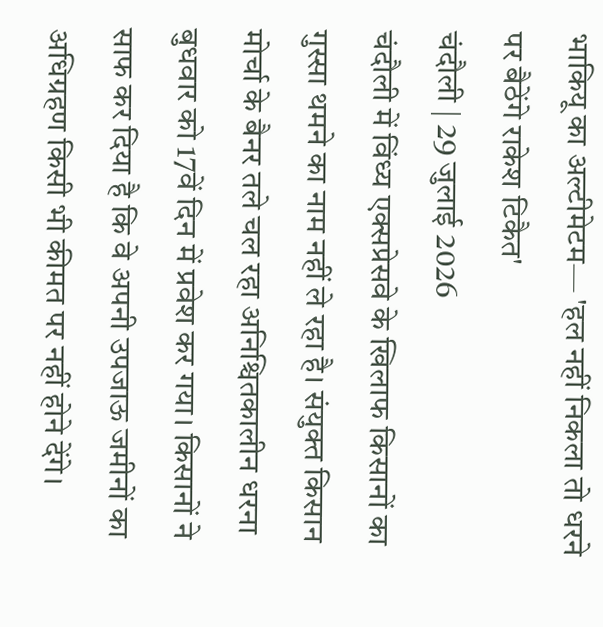भाकियू का अल्टीमेटम— 'हल नहीं निकला तो धरने पर बैठेंगे राकेश टिकैत'
चंदौली | 29 जुलाई 2026
चंदौली में विंध्य एक्सप्रेसवे के खिलाफ किसानों का गुस्सा थमने का नाम नहीं ले रहा है। संयुक्त किसान मोर्चा के बैनर तले चल रहा अनिश्चितकालीन धरना बुधवार को 17वें दिन में प्रवेश कर गया। किसानों ने साफ कर दिया है कि वे अपनी उपजाऊ जमीनों का अधिग्रहण किसी भी कीमत पर नहीं होने देंगे।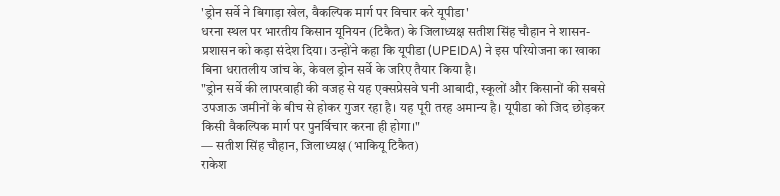'ड्रोन सर्वे ने बिगाड़ा खेल, वैकल्पिक मार्ग पर विचार करे यूपीडा'
धरना स्थल पर भारतीय किसान यूनियन (टिकैत) के जिलाध्यक्ष सतीश सिंह चौहान ने शासन-प्रशासन को कड़ा संदेश दिया। उन्होंने कहा कि यूपीडा (UPEIDA) ने इस परियोजना का खाका बिना धरातलीय जांच के, केवल ड्रोन सर्वे के जरिए तैयार किया है।
"ड्रोन सर्वे की लापरवाही की वजह से यह एक्सप्रेसवे घनी आबादी, स्कूलों और किसानों की सबसे उपजाऊ जमीनों के बीच से होकर गुजर रहा है। यह पूरी तरह अमान्य है। यूपीडा को जिद छोड़कर किसी वैकल्पिक मार्ग पर पुनर्विचार करना ही होगा।"
— सतीश सिंह चौहान, जिलाध्यक्ष (भाकियू टिकैत)
राकेश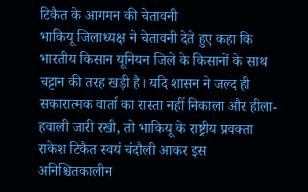टिकैत के आगमन की चेतावनी
भाकियू जिलाध्यक्ष ने चेतावनी देते हुए कहा कि भारतीय किसान यूनियन जिले के किसानों के साथ चट्टान की तरह खड़ी है। यदि शासन ने जल्द ही सकारात्मक वार्ता का रास्ता नहीं निकाला और हीला-हवाली जारी रखी, तो भाकियू के राष्ट्रीय प्रवक्ता राकेश टिकैत स्वयं चंदौली आकर इस अनिश्चितकालीन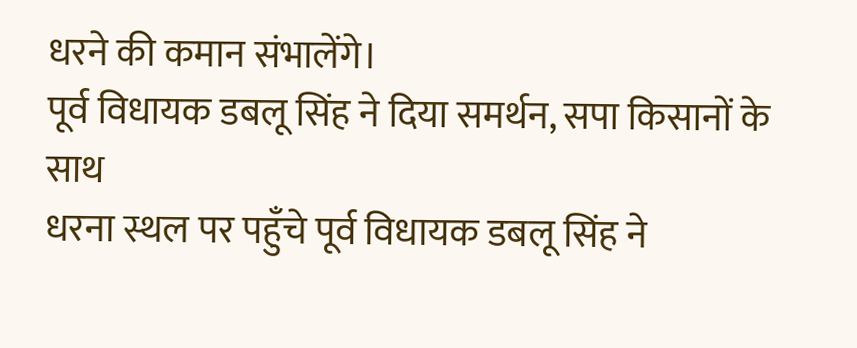धरने की कमान संभालेंगे।
पूर्व विधायक डबलू सिंह ने दिया समर्थन, सपा किसानों के साथ
धरना स्थल पर पहुँचे पूर्व विधायक डबलू सिंह ने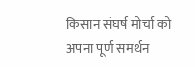किसान संघर्ष मोर्चा को अपना पूर्ण समर्थन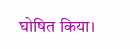घोषित किया।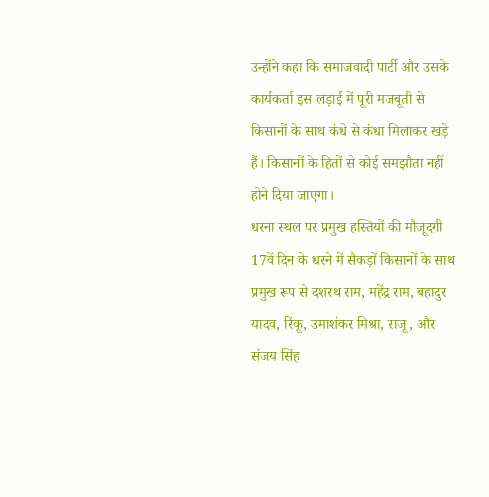उन्होंने कहा कि समाजवादी पार्टी और उसके कार्यकर्ता इस लड़ाई में पूरी मजबूती से किसानों के साथ कंधे से कंधा मिलाकर खड़े हैं। किसानों के हितों से कोई समझौता नहीं होने दिया जाएगा।
धरना स्थल पर प्रमुख हस्तियों की मौजूदगी
17वें दिन के धरने में सैकड़ों किसानों के साथ प्रमुख रूप से दशरथ राम, महेंद्र राम, बहादुर यादव, रिंकू, उमाशंकर मिश्रा, राजू, और संजय सिंह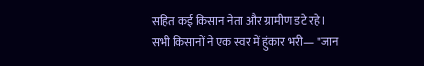सहित कई किसान नेता और ग्रामीण डटे रहे।
सभी किसानों ने एक स्वर में हुंकार भरी— "जान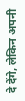दे देंगे, लेकिन अपनी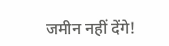जमीन नहीं देंगे!